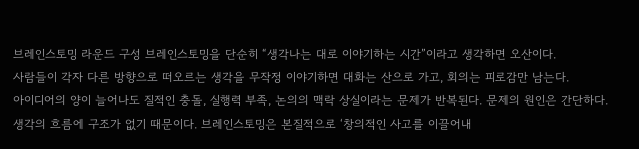브레인스토밍 라운드 구성 브레인스토밍을 단순히 “생각나는 대로 이야기하는 시간”이라고 생각하면 오산이다.
사람들이 각자 다른 방향으로 떠오르는 생각을 무작정 이야기하면 대화는 산으로 가고, 회의는 피로감만 남는다.
아이디어의 양이 늘어나도 질적인 충돌, 실행력 부족, 논의의 맥락 상실이라는 문제가 반복된다. 문제의 원인은 간단하다.
생각의 흐름에 구조가 없기 때문이다. 브레인스토밍은 본질적으로 ‘창의적인 사고를 이끌어내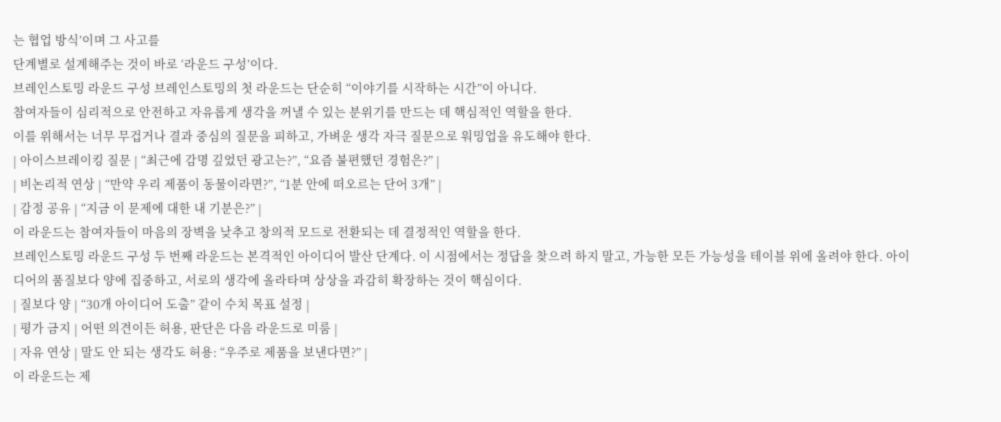는 협업 방식’이며 그 사고를
단계별로 설계해주는 것이 바로 ‘라운드 구성’이다.
브레인스토밍 라운드 구성 브레인스토밍의 첫 라운드는 단순히 “이야기를 시작하는 시간”이 아니다.
참여자들이 심리적으로 안전하고 자유롭게 생각을 꺼낼 수 있는 분위기를 만드는 데 핵심적인 역할을 한다.
이를 위해서는 너무 무겁거나 결과 중심의 질문을 피하고, 가벼운 생각 자극 질문으로 워밍업을 유도해야 한다.
| 아이스브레이킹 질문 | “최근에 감명 깊었던 광고는?”, “요즘 불편했던 경험은?” |
| 비논리적 연상 | “만약 우리 제품이 동물이라면?”, “1분 안에 떠오르는 단어 3개” |
| 감정 공유 | “지금 이 문제에 대한 내 기분은?” |
이 라운드는 참여자들이 마음의 장벽을 낮추고 창의적 모드로 전환되는 데 결정적인 역할을 한다.
브레인스토밍 라운드 구성 두 번째 라운드는 본격적인 아이디어 발산 단계다. 이 시점에서는 정답을 찾으려 하지 말고, 가능한 모든 가능성을 테이블 위에 올려야 한다. 아이디어의 품질보다 양에 집중하고, 서로의 생각에 올라타며 상상을 과감히 확장하는 것이 핵심이다.
| 질보다 양 | “30개 아이디어 도출” 같이 수치 목표 설정 |
| 평가 금지 | 어떤 의견이든 허용, 판단은 다음 라운드로 미룸 |
| 자유 연상 | 말도 안 되는 생각도 허용: “우주로 제품을 보낸다면?” |
이 라운드는 제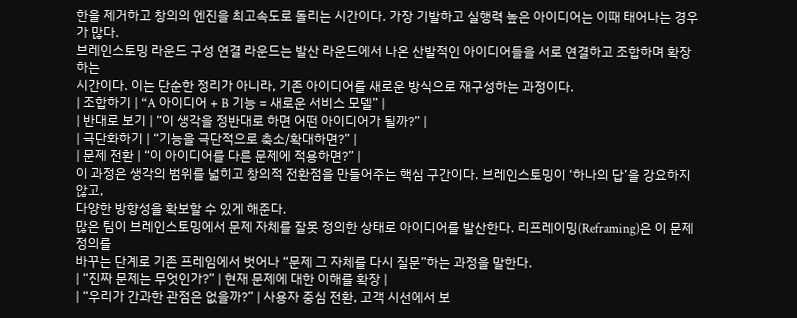한을 제거하고 창의의 엔진을 최고속도로 돌리는 시간이다. 가장 기발하고 실행력 높은 아이디어는 이때 태어나는 경우가 많다.
브레인스토밍 라운드 구성 연결 라운드는 발산 라운드에서 나온 산발적인 아이디어들을 서로 연결하고 조합하며 확장하는
시간이다. 이는 단순한 정리가 아니라, 기존 아이디어를 새로운 방식으로 재구성하는 과정이다.
| 조합하기 | “A 아이디어 + B 기능 = 새로운 서비스 모델” |
| 반대로 보기 | “이 생각을 정반대로 하면 어떤 아이디어가 될까?” |
| 극단화하기 | “기능을 극단적으로 축소/확대하면?” |
| 문제 전환 | “이 아이디어를 다른 문제에 적용하면?” |
이 과정은 생각의 범위를 넓히고 창의적 전환점을 만들어주는 핵심 구간이다. 브레인스토밍이 ‘하나의 답’을 강요하지 않고,
다양한 방향성을 확보할 수 있게 해준다.
많은 팀이 브레인스토밍에서 문제 자체를 잘못 정의한 상태로 아이디어를 발산한다. 리프레이밍(Reframing)은 이 문제 정의를
바꾸는 단계로 기존 프레임에서 벗어나 “문제 그 자체를 다시 질문”하는 과정을 말한다.
| “진짜 문제는 무엇인가?” | 현재 문제에 대한 이해를 확장 |
| “우리가 간과한 관점은 없을까?” | 사용자 중심 전환, 고객 시선에서 보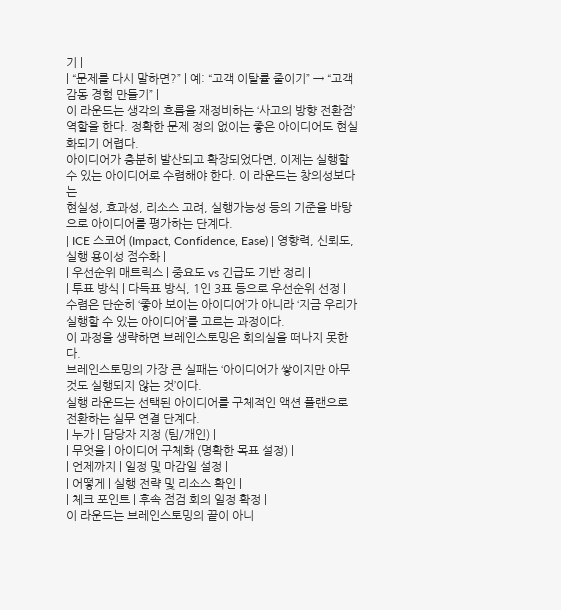기 |
| “문제를 다시 말하면?” | 예: “고객 이탈률 줄이기” → “고객 감동 경험 만들기” |
이 라운드는 생각의 흐름을 재정비하는 ‘사고의 방향 전환점’ 역할을 한다. 정확한 문제 정의 없이는 좋은 아이디어도 현실화되기 어렵다.
아이디어가 충분히 발산되고 확장되었다면, 이제는 실행할 수 있는 아이디어로 수렴해야 한다. 이 라운드는 창의성보다는
현실성, 효과성, 리소스 고려, 실행가능성 등의 기준을 바탕으로 아이디어를 평가하는 단계다.
| ICE 스코어 (Impact, Confidence, Ease) | 영향력, 신뢰도, 실행 용이성 점수화 |
| 우선순위 매트릭스 | 중요도 vs 긴급도 기반 정리 |
| 투표 방식 | 다득표 방식, 1인 3표 등으로 우선순위 선정 |
수렴은 단순히 ‘좋아 보이는 아이디어’가 아니라 ‘지금 우리가 실행할 수 있는 아이디어’를 고르는 과정이다.
이 과정을 생략하면 브레인스토밍은 회의실을 떠나지 못한다.
브레인스토밍의 가장 큰 실패는 ‘아이디어가 쌓이지만 아무것도 실행되지 않는 것’이다.
실행 라운드는 선택된 아이디어를 구체적인 액션 플랜으로 전환하는 실무 연결 단계다.
| 누가 | 담당자 지정 (팀/개인) |
| 무엇을 | 아이디어 구체화 (명확한 목표 설정) |
| 언제까지 | 일정 및 마감일 설정 |
| 어떻게 | 실행 전략 및 리소스 확인 |
| 체크 포인트 | 후속 점검 회의 일정 확정 |
이 라운드는 브레인스토밍의 끝이 아니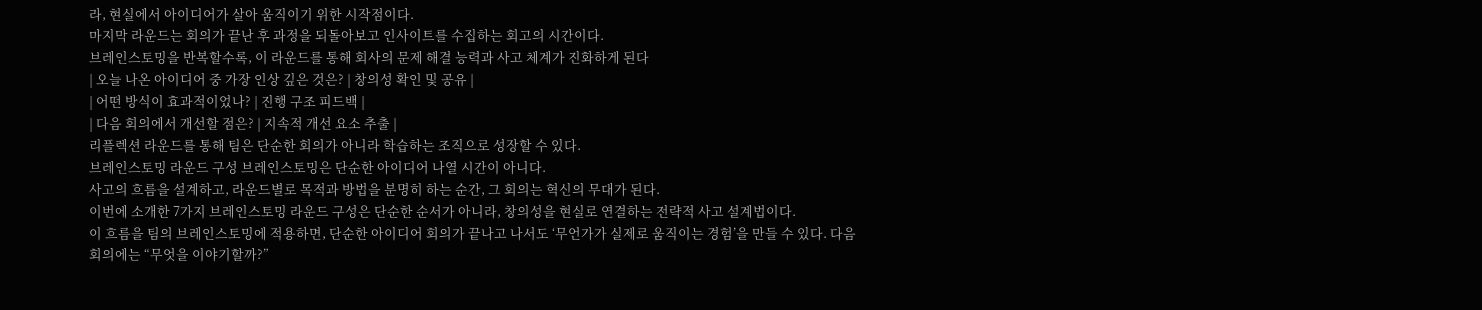라, 현실에서 아이디어가 살아 움직이기 위한 시작점이다.
마지막 라운드는 회의가 끝난 후 과정을 되돌아보고 인사이트를 수집하는 회고의 시간이다.
브레인스토밍을 반복할수록, 이 라운드를 통해 회사의 문제 해결 능력과 사고 체계가 진화하게 된다
| 오늘 나온 아이디어 중 가장 인상 깊은 것은? | 창의성 확인 및 공유 |
| 어떤 방식이 효과적이었나? | 진행 구조 피드백 |
| 다음 회의에서 개선할 점은? | 지속적 개선 요소 추출 |
리플렉션 라운드를 통해 팀은 단순한 회의가 아니라 학습하는 조직으로 성장할 수 있다.
브레인스토밍 라운드 구성 브레인스토밍은 단순한 아이디어 나열 시간이 아니다.
사고의 흐름을 설계하고, 라운드별로 목적과 방법을 분명히 하는 순간, 그 회의는 혁신의 무대가 된다.
이번에 소개한 7가지 브레인스토밍 라운드 구성은 단순한 순서가 아니라, 창의성을 현실로 연결하는 전략적 사고 설계법이다.
이 흐름을 팀의 브레인스토밍에 적용하면, 단순한 아이디어 회의가 끝나고 나서도 ‘무언가가 실제로 움직이는 경험’을 만들 수 있다. 다음 회의에는 “무엇을 이야기할까?”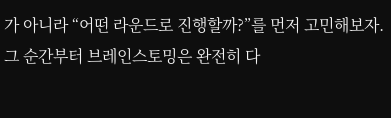가 아니라 “어떤 라운드로 진행할까?”를 먼저 고민해보자.
그 순간부터 브레인스토밍은 완전히 다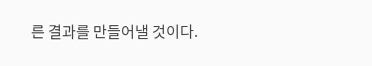른 결과를 만들어낼 것이다.